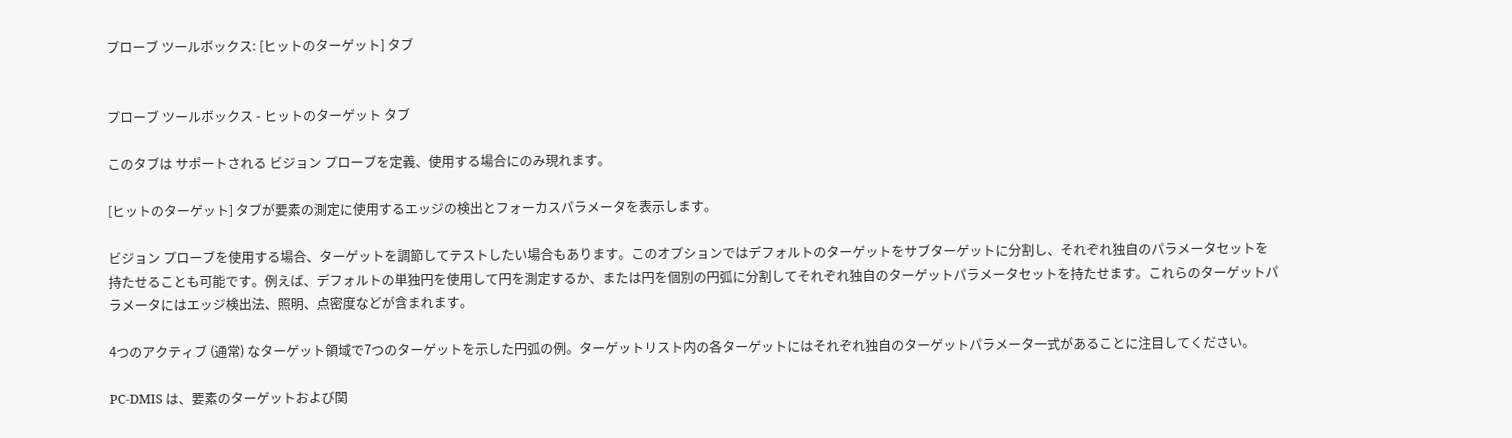プローブ ツールボックス: [ヒットのターゲット] タブ


プローブ ツールボックス - ヒットのターゲット タブ

このタブは サポートされる ビジョン プローブを定義、使用する場合にのみ現れます。

[ヒットのターゲット] タブが要素の測定に使用するエッジの検出とフォーカスパラメータを表示します。

ビジョン プローブを使用する場合、ターゲットを調節してテストしたい場合もあります。このオプションではデフォルトのターゲットをサブターゲットに分割し、それぞれ独自のパラメータセットを持たせることも可能です。例えば、デフォルトの単独円を使用して円を測定するか、または円を個別の円弧に分割してそれぞれ独自のターゲットパラメータセットを持たせます。これらのターゲットパラメータにはエッジ検出法、照明、点密度などが含まれます。

4つのアクティブ (通常) なターゲット領域で7つのターゲットを示した円弧の例。ターゲットリスト内の各ターゲットにはそれぞれ独自のターゲットパラメータ一式があることに注目してください。

PC-DMIS は、要素のターゲットおよび関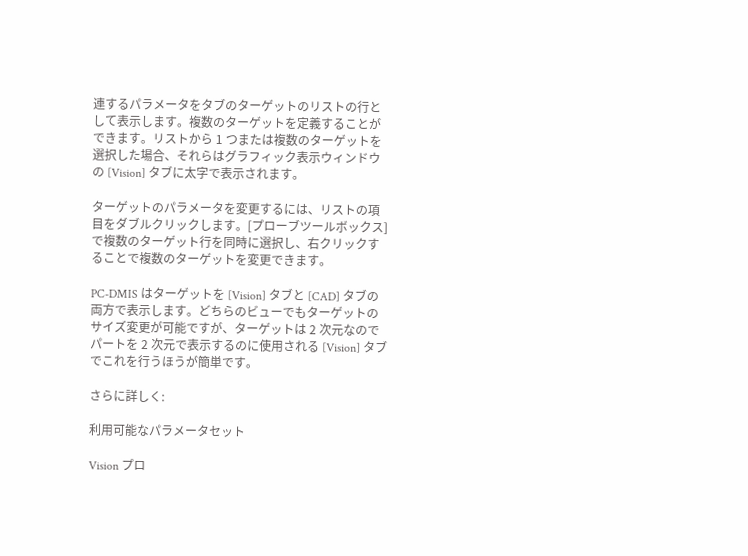連するパラメータをタブのターゲットのリストの行として表示します。複数のターゲットを定義することができます。リストから 1 つまたは複数のターゲットを選択した場合、それらはグラフィック表示ウィンドウの [Vision] タブに太字で表示されます。

ターゲットのパラメータを変更するには、リストの項目をダブルクリックします。[プローブツールボックス] で複数のターゲット行を同時に選択し、右クリックすることで複数のターゲットを変更できます。

PC-DMIS はターゲットを [Vision] タブと [CAD] タブの両方で表示します。どちらのビューでもターゲットのサイズ変更が可能ですが、ターゲットは 2 次元なのでパートを 2 次元で表示するのに使用される [Vision] タブでこれを行うほうが簡単です。

さらに詳しく:

利用可能なパラメータセット

Vision プロ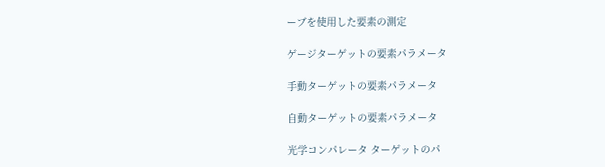ーブを使用した要素の測定

ゲージターゲットの要素パラメータ

手動ターゲットの要素パラメータ

自動ターゲットの要素パラメータ

光学コンパレータ ターゲットのパ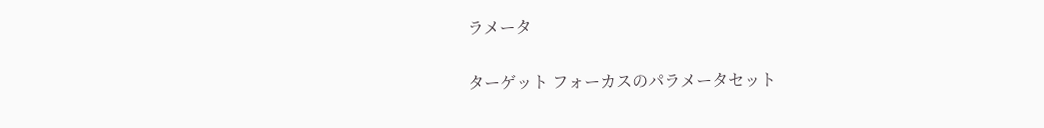ラメータ

ターゲット フォーカスのパラメータセット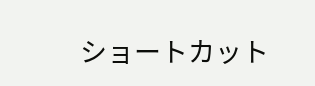ショートカット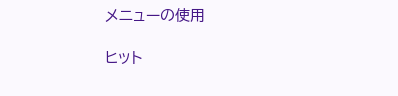メニューの使用

ヒット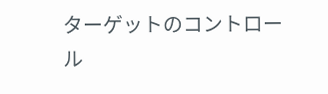ターゲットのコントロール